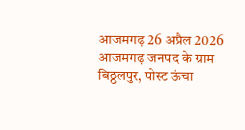आजमगढ़ 26 अप्रैल 2026
आजमगढ़ जनपद के ग्राम बिठ्ठलपुर, पोस्ट ऊंचा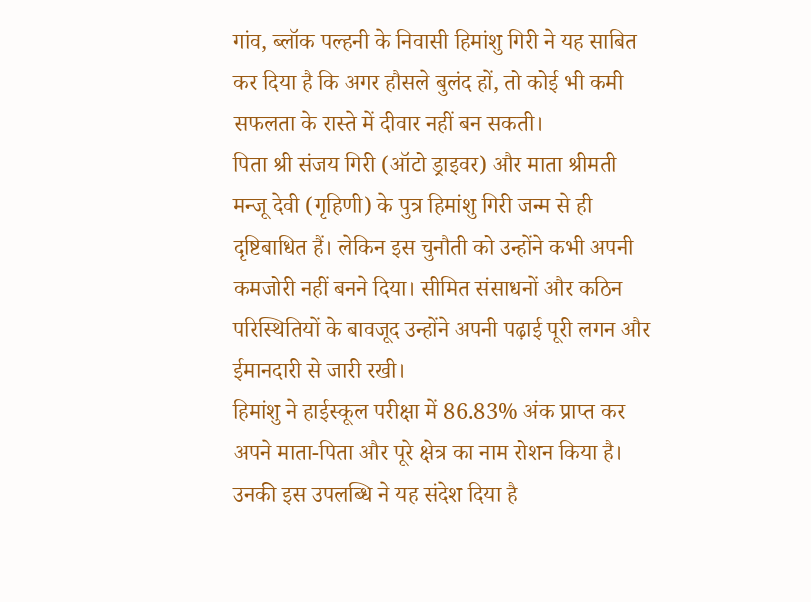गांव, ब्लॉक पल्हनी के निवासी हिमांशु गिरी ने यह साबित कर दिया है कि अगर हौसले बुलंद हों, तो कोई भी कमी सफलता के रास्ते में दीवार नहीं बन सकती।
पिता श्री संजय गिरी (ऑटो ड्राइवर) और माता श्रीमती मन्जू देवी (गृहिणी) के पुत्र हिमांशु गिरी जन्म से ही दृष्टिबाधित हैं। लेकिन इस चुनौती को उन्होंने कभी अपनी कमजोरी नहीं बनने दिया। सीमित संसाधनों और कठिन परिस्थितियों के बावजूद उन्होंने अपनी पढ़ाई पूरी लगन और ईमानदारी से जारी रखी।
हिमांशु ने हाईस्कूल परीक्षा में 86.83% अंक प्राप्त कर अपने माता-पिता और पूरे क्षेत्र का नाम रोशन किया है। उनकी इस उपलब्धि ने यह संदेश दिया है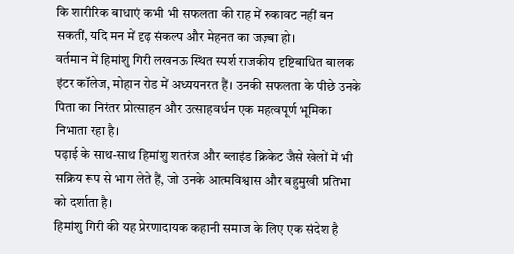कि शारीरिक बाधाएं कभी भी सफलता की राह में रुकावट नहीं बन सकतीं, यदि मन में दृढ़ संकल्प और मेहनत का जज़्बा हो।
वर्तमान में हिमांशु गिरी लखनऊ स्थित स्पर्श राजकीय दृष्टिबाधित बालक इंटर कॉलेज, मोहान रोड में अध्ययनरत हैं। उनकी सफलता के पीछे उनके पिता का निरंतर प्रोत्साहन और उत्साहवर्धन एक महत्वपूर्ण भूमिका निभाता रहा है।
पढ़ाई के साथ-साथ हिमांशु शतरंज और ब्लाइंड क्रिकेट जैसे खेलों में भी सक्रिय रूप से भाग लेते हैं, जो उनके आत्मविश्वास और बहुमुखी प्रतिभा को दर्शाता है।
हिमांशु गिरी की यह प्रेरणादायक कहानी समाज के लिए एक संदेश है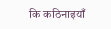कि कठिनाइयाँ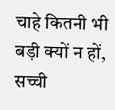चाहे कितनी भी बड़ी क्यों न हों, सच्ची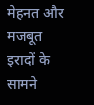मेहनत और मजबूत इरादों के सामने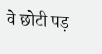वे छोटी पड़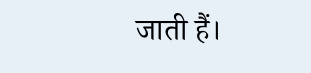जाती हैं।